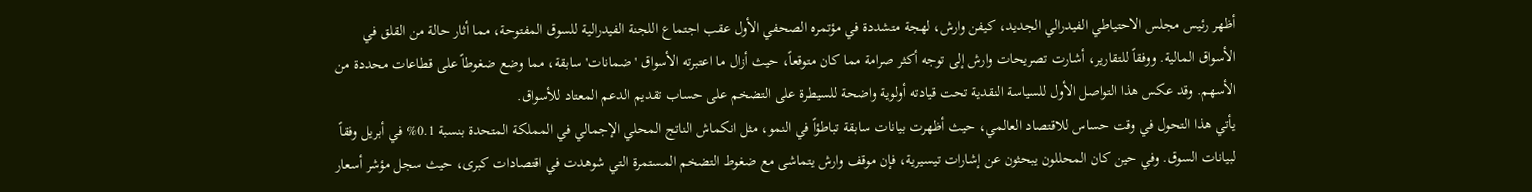أظهر رئيس مجلس الاحتياطي الفيدرالي الجديد، كيفن وارش، لهجة متشددة في مؤتمره الصحفي الأول عقب اجتماع اللجنة الفيدرالية للسوق المفتوحة، مما أثار حالة من القلق في الأسواق المالية. ووفقاً للتقارير، أشارت تصريحات وارش إلى توجه أكثر صرامة مما كان متوقعاً، حيث أزال ما اعتبرته الأسواق 'ضمانات' سابقة، مما وضع ضغوطاً على قطاعات محددة من الأسهم. وقد عكس هذا التواصل الأول للسياسة النقدية تحت قيادته أولوية واضحة للسيطرة على التضخم على حساب تقديم الدعم المعتاد للأسواق.
يأتي هذا التحول في وقت حساس للاقتصاد العالمي، حيث أظهرت بيانات سابقة تباطؤاً في النمو، مثل انكماش الناتج المحلي الإجمالي في المملكة المتحدة بنسبة 0.1% في أبريل وفقاً لبيانات السوق. وفي حين كان المحللون يبحثون عن إشارات تيسيرية، فإن موقف وارش يتماشى مع ضغوط التضخم المستمرة التي شوهدت في اقتصادات كبرى، حيث سجل مؤشر أسعار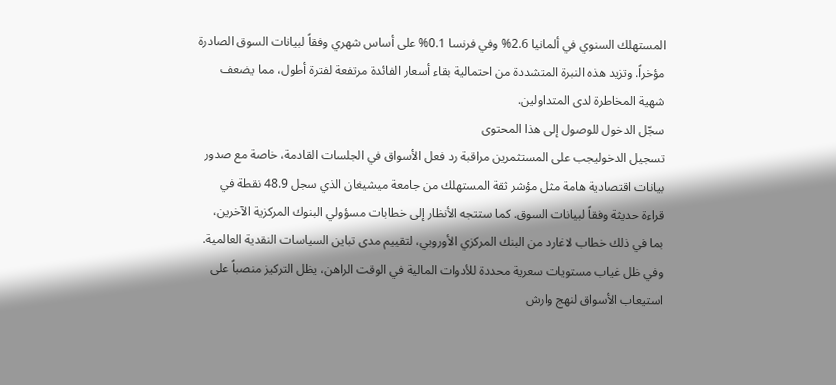المستهلك السنوي في ألمانيا 2.6% وفي فرنسا 0.1% على أساس شهري وفقاً لبيانات السوق الصادرة مؤخراً. وتزيد هذه النبرة المتشددة من احتمالية بقاء أسعار الفائدة مرتفعة لفترة أطول، مما يضعف شهية المخاطرة لدى المتداولين.
سجّل الدخول للوصول إلى هذا المحتوى
تسجيل الدخوليجب على المستثمرين مراقبة رد فعل الأسواق في الجلسات القادمة، خاصة مع صدور بيانات اقتصادية هامة مثل مؤشر ثقة المستهلك من جامعة ميشيغان الذي سجل 48.9 نقطة في قراءة حديثة وفقاً لبيانات السوق. كما ستتجه الأنظار إلى خطابات مسؤولي البنوك المركزية الآخرين، بما في ذلك خطاب لاغارد من البنك المركزي الأوروبي، لتقييم مدى تباين السياسات النقدية العالمية. وفي ظل غياب مستويات سعرية محددة للأدوات المالية في الوقت الراهن، يظل التركيز منصباً على استيعاب الأسواق لنهج وارش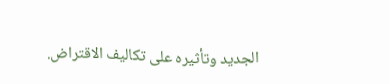الجديد وتأثيره على تكاليف الاقتراض.